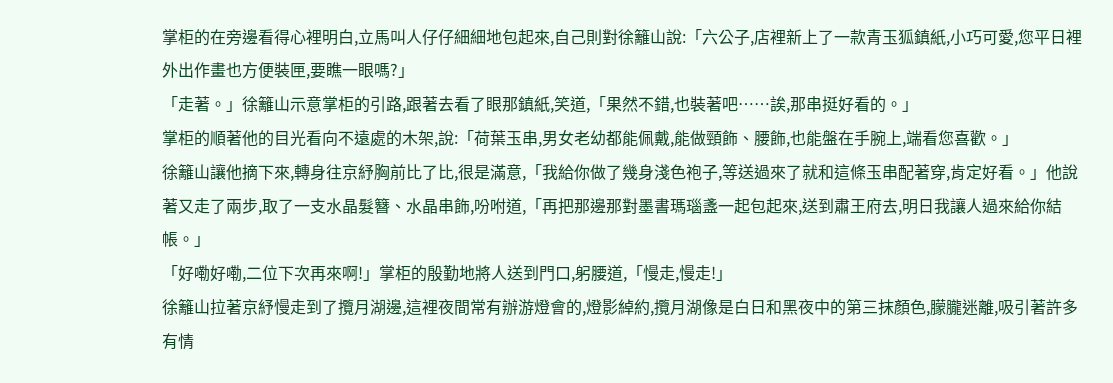掌柜的在旁邊看得心裡明白,立馬叫人仔仔細細地包起來,自己則對徐籬山說:「六公子,店裡新上了一款青玉狐鎮紙,小巧可愛,您平日裡外出作畫也方便裝匣,要瞧一眼嗎?」
「走著。」徐籬山示意掌柜的引路,跟著去看了眼那鎮紙,笑道,「果然不錯,也裝著吧……誒,那串挺好看的。」
掌柜的順著他的目光看向不遠處的木架,說:「荷葉玉串,男女老幼都能佩戴,能做頸飾、腰飾,也能盤在手腕上,端看您喜歡。」
徐籬山讓他摘下來,轉身往京紓胸前比了比,很是滿意,「我給你做了幾身淺色袍子,等送過來了就和這條玉串配著穿,肯定好看。」他說著又走了兩步,取了一支水晶髮簪、水晶串飾,吩咐道,「再把那邊那對墨書瑪瑙盞一起包起來,送到肅王府去,明日我讓人過來給你結帳。」
「好嘞好嘞,二位下次再來啊!」掌柜的殷勤地將人送到門口,躬腰道,「慢走,慢走!」
徐籬山拉著京紓慢走到了攬月湖邊,這裡夜間常有辦游燈會的,燈影綽約,攬月湖像是白日和黑夜中的第三抹顏色,朦朧迷離,吸引著許多有情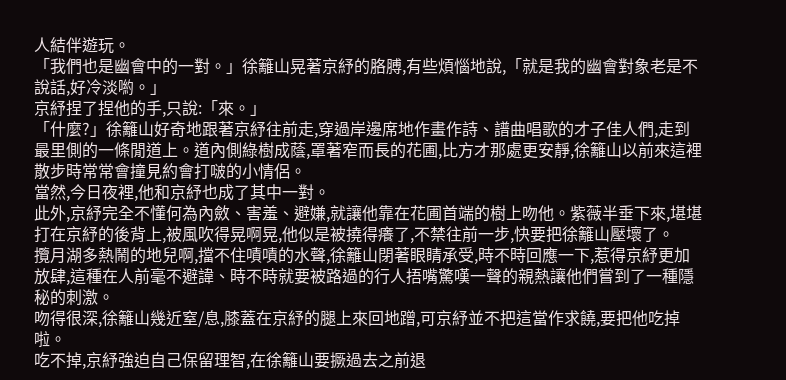人結伴遊玩。
「我們也是幽會中的一對。」徐籬山晃著京紓的胳膊,有些煩惱地說,「就是我的幽會對象老是不說話,好冷淡喲。」
京紓捏了捏他的手,只說:「來。」
「什麼?」徐籬山好奇地跟著京紓往前走,穿過岸邊席地作畫作詩、譜曲唱歌的才子佳人們,走到最里側的一條閒道上。道內側綠樹成蔭,罩著窄而長的花圃,比方才那處更安靜,徐籬山以前來這裡散步時常常會撞見約會打啵的小情侶。
當然,今日夜裡,他和京紓也成了其中一對。
此外,京紓完全不懂何為內斂、害羞、避嫌,就讓他靠在花圃首端的樹上吻他。紫薇半垂下來,堪堪打在京紓的後背上,被風吹得晃啊晃,他似是被撓得癢了,不禁往前一步,快要把徐籬山壓壞了。
攬月湖多熱鬧的地兒啊,擋不住嘖嘖的水聲,徐籬山閉著眼睛承受,時不時回應一下,惹得京紓更加放肆,這種在人前毫不避諱、時不時就要被路過的行人捂嘴驚嘆一聲的親熱讓他們嘗到了一種隱秘的刺激。
吻得很深,徐籬山幾近窒/息,膝蓋在京紓的腿上來回地蹭,可京紓並不把這當作求饒,要把他吃掉啦。
吃不掉,京紓強迫自己保留理智,在徐籬山要撅過去之前退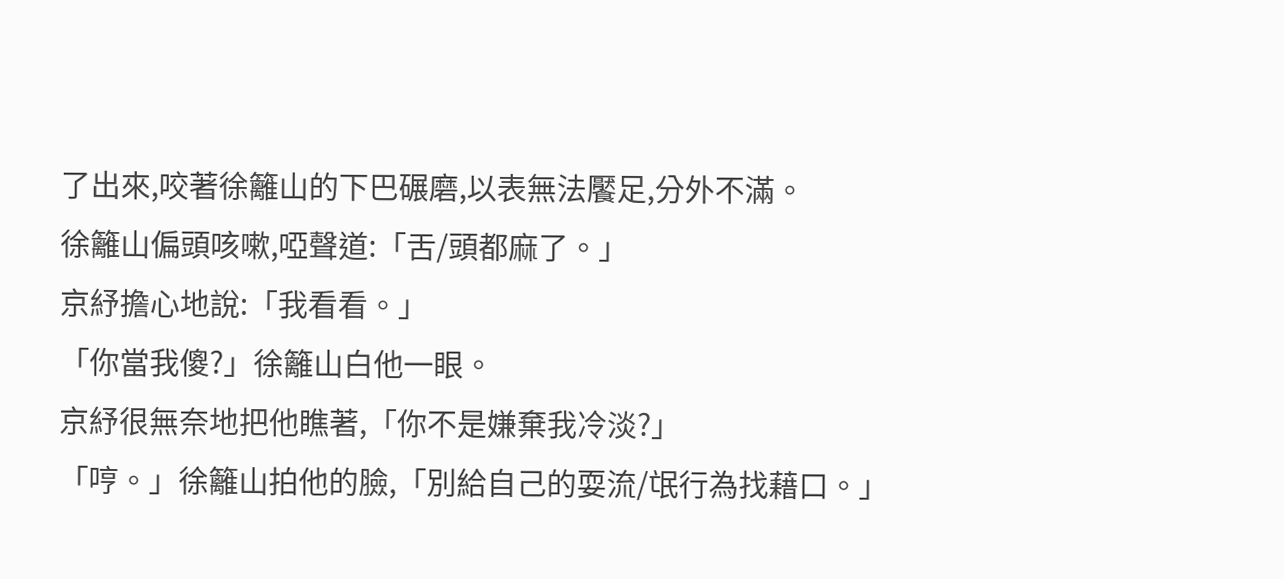了出來,咬著徐籬山的下巴碾磨,以表無法饜足,分外不滿。
徐籬山偏頭咳嗽,啞聲道:「舌/頭都麻了。」
京紓擔心地說:「我看看。」
「你當我傻?」徐籬山白他一眼。
京紓很無奈地把他瞧著,「你不是嫌棄我冷淡?」
「哼。」徐籬山拍他的臉,「別給自己的耍流/氓行為找藉口。」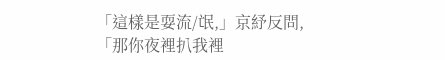「這樣是耍流/氓,」京紓反問,「那你夜裡扒我裡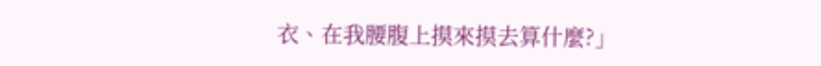衣、在我腰腹上摸來摸去算什麼?」